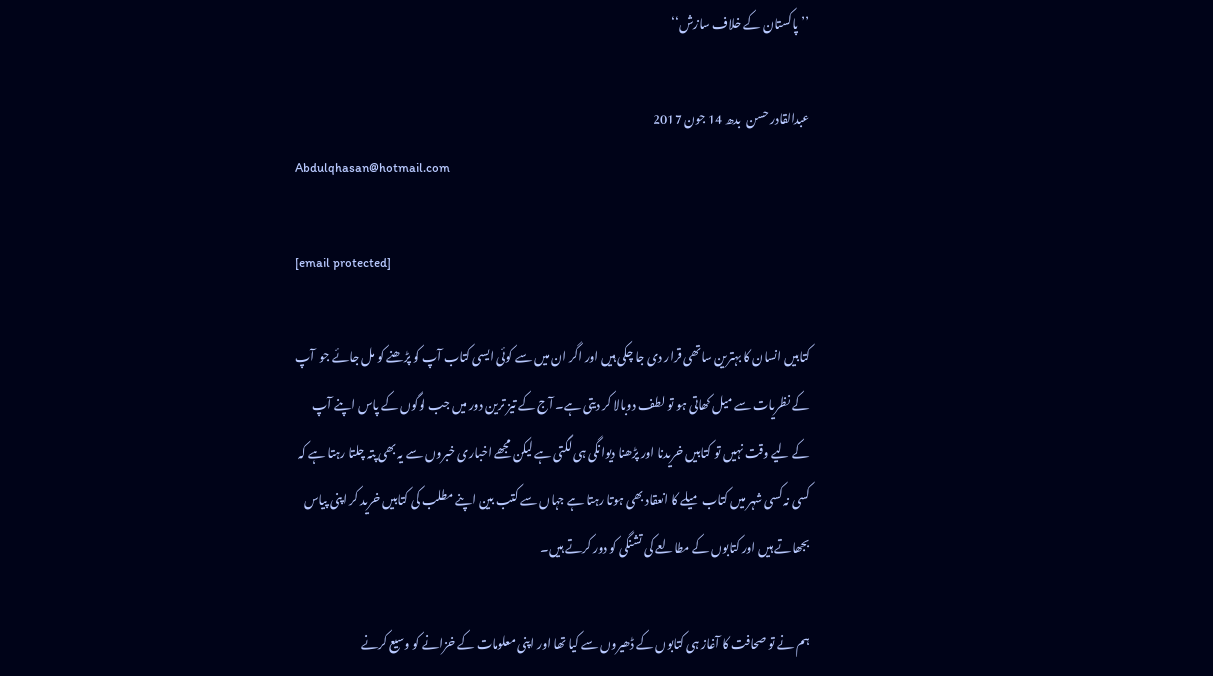’’پاکستان کے خلاف سازش‘‘

عبدالقادر حسن  بدھ 14 جون 2017
Abdulqhasan@hotmail.com

[email protected]

کتابیں انسان کا بہترین ساتھی قرار دی جا چکی ہیں اور اگر ان میں سے کوئی ایسی کتاب آپ کو پڑھنے کو مل جائے جو  آپ کے نظریات سے میل کھاتی ہو تو لطف دوبالا کر دیتی ہے۔ آج کے تیز ترین دور میں جب لوگوں کے پاس اپنے آپ کے لیے وقت نہیں تو کتابیں خریدنا اور پڑھنا دیوانگی ہی لگتی ہے لیکن مجھے اخباری خبروں سے یہ بھی پتہ چلتا رہتا ہے کہ کسی نہ کسی شہر میں کتاب میلے کا انعقاد بھی ہوتا رہتا ہے جہاں سے کتب بین اپنے مطلب کی کتابیں خرید کر اپنی پیاس بجھاتے ہیں اور کتابوں کے مطالعے کی تشنگی کو دور کرتے ہیں۔

ہم نے تو صحافت کا آغاز ہی کتابوں کے ڈھیروں سے کیا تھا اور اپنی معلومات کے خزانے کو وسیع کرنے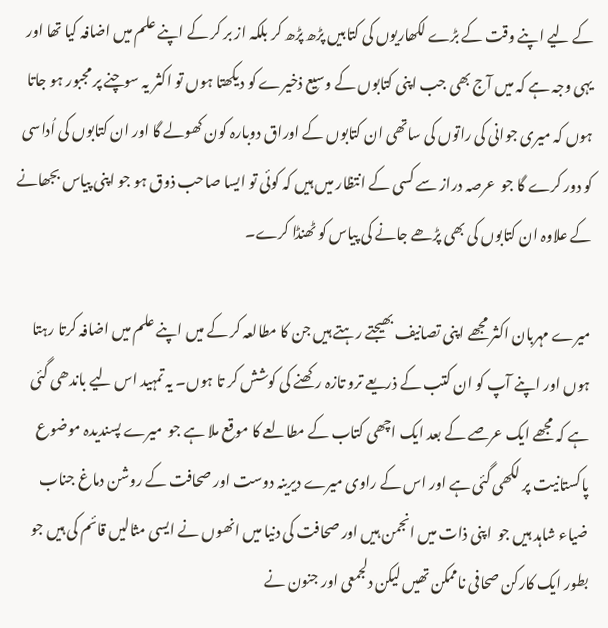کے لیے اپنے وقت کے بڑے لکھاریوں کی کتابیں پڑھ پڑھ کر بلکہ از بر کر کے اپنے علم میں اضافہ کیا تھا اور یہی وجہ ہے کہ میں آج بھی جب اپنی کتابوں کے وسیع ذخیرے کو دیکھتا ہوں تو اکثر یہ سوچنے پر مجبور ہو جاتا ہوں کہ میری جوانی کی راتوں کی ساتھی ان کتابوں کے اوراق دوبارہ کون کھولے گا اور ان کتابوں کی اُداسی کو دور کرے گا جو  عرصہ دراز سے کسی کے انتظار میں ہیں کہ کوئی تو ایسا صاحب ذوق ہو جو اپنی پیاس بجھانے کے علاوہ ان کتابوں کی بھی پڑھے جانے کی پیاس کو ٹھنڈا کرے۔

میرے مہربان اکثر مجھے اپنی تصانیف بھیجتے رہتے ہیں جن کا مطالعہ کر کے میں اپنے علم میں اضافہ کرتا رہتا ہوں اور اپنے آپ کو ان کتب کے ذریعے ترو تازہ رکھنے کی کوشش کر تا ہوں۔ یہ تمہید اس لیے باندھی گئی ہے کہ مجھے ایک عرصے کے بعد ایک اچھی کتاب کے مطالعے کا موقع ملا ہے جو  میرے پسندیدہ موضوع پاکستانیت پر لکھی گئی ہے اور اس کے راوی میرے دیرینہ دوست اور صحافت کے روشن دماغ جناب ضیاء شاہد ہیں جو  اپنی ذات میں انجمن ہیں اور صحافت کی دنیا میں انھوں نے ایسی مثالیں قائم کی ہیں جو بطور ایک کارکن صحافی ناممکن تھیں لیکن دلجمعی اور جنون نے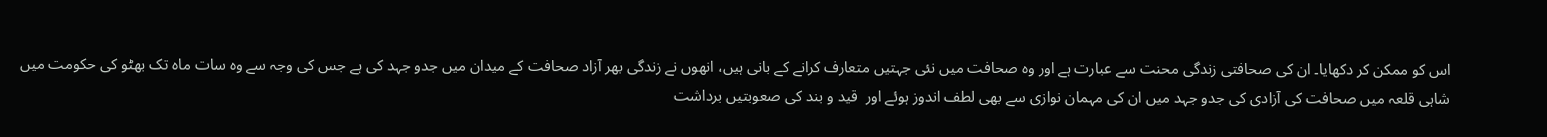اس کو ممکن کر دکھایا۔ ان کی صحافتی زندگی محنت سے عبارت ہے اور وہ صحافت میں نئی جہتیں متعارف کرانے کے بانی ہیں، انھوں نے زندگی بھر آزاد صحافت کے میدان میں جدو جہد کی ہے جس کی وجہ سے وہ سات ماہ تک بھٹو کی حکومت میں شاہی قلعہ میں صحافت کی آزادی کی جدو جہد میں ان کی مہمان نوازی سے بھی لطف اندوز ہوئے اور  قید و بند کی صعوبتیں برداشت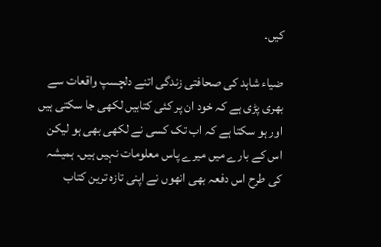کیں۔

ضیاء شاہد کی صحافتی زندگی اتنے دلچسپ واقعات سے بھری پڑی ہے کہ خود ان پر کئی کتابیں لکھی جا سکتی ہیں اور ہو سکتا ہے کہ اب تک کسی نے لکھی بھی ہو لیکن اس کے بارے میں میرے پاس معلومات نہیں ہیں۔ ہمیشہ کی طرح اس دفعہ بھی انھوں نے اپنی تازہ ترین کتاب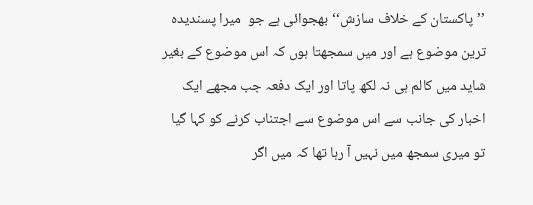’’پاکستان کے خلاف سازش‘‘ بھجوائی ہے جو  میرا پسندیدہ ترین موضوع ہے اور میں سمجھتا ہوں کہ اس موضوع کے بغیر شاید میں کالم ہی نہ لکھ پاتا اور ایک دفعہ جب مجھے ایک اخبار کی جانب سے اس موضوع سے اجتناب کرنے کو کہا گیا تو میری سمجھ میں نہیں آ رہا تھا کہ میں اگر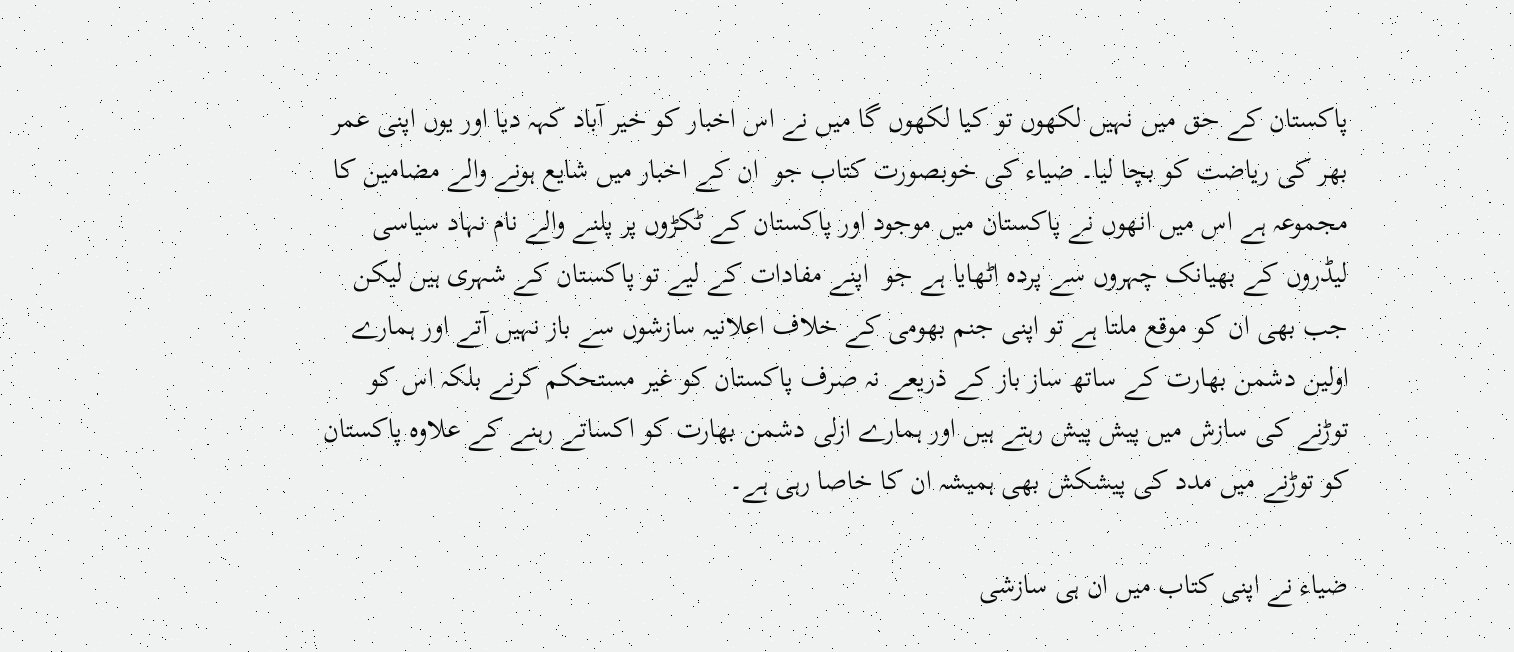پاکستان کے حق میں نہیں لکھوں تو کیا لکھوں گا میں نے اس اخبار کو خیر آباد کہہ دیا اور یوں اپنی عمر بھر کی ریاضت کو بچا لیا۔ ضیاء کی خوبصورت کتاب جو  ان کے اخبار میں شایع ہونے والے مضامین کا مجموعہ ہے اس میں انھوں نے پاکستان میں موجود اور پاکستان کے ٹکڑوں پر پلنے والے نام نہاد سیاسی لیڈروں کے بھیانک چہروں سے پردہ اٹھایا ہے جو  اپنے مفادات کے لیے تو پاکستان کے شہری ہیں لیکن جب بھی ان کو موقع ملتا ہے تو اپنی جنم بھومی کے خلاف اعلانیہ سازشوں سے باز نہیں آتے اور ہمارے اولین دشمن بھارت کے ساتھ ساز باز کے ذریعے نہ صرف پاکستان کو غیر مستحکم کرنے بلکہ اس کو توڑنے کی سازش میں پیش پیش رہتے ہیں اور ہمارے ازلی دشمن بھارت کو اکساتے رہنے کے علاوہ پاکستان کو توڑنے میں مدد کی پیشکش بھی ہمیشہ ان کا خاصا رہی ہے۔

ضیاء نے اپنی کتاب میں ان ہی سازشی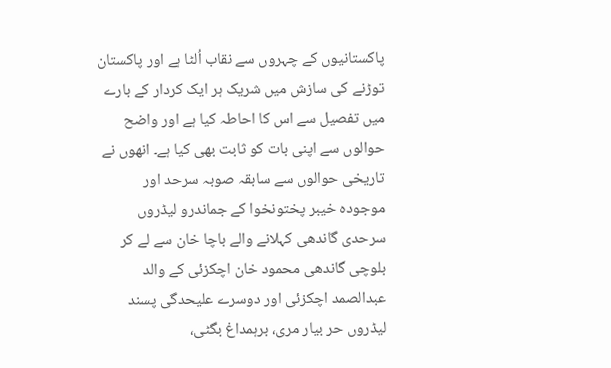پاکستانیوں کے چہروں سے نقاب اُلٹا ہے اور پاکستان توڑنے کی سازش میں شریک ہر ایک کردار کے بارے میں تفصیل سے اس کا احاطہ کیا ہے اور واضح حوالوں سے اپنی بات کو ثابت بھی کیا ہے۔ انھوں نے تاریخی حوالوں سے سابقہ صوبہ سرحد اور موجودہ خیبر پختونخوا کے جماندرو لیڈروں سرحدی گاندھی کہلانے والے باچا خان سے لے کر بلوچی گاندھی محمود خان اچکزئی کے والد عبدالصمد اچکزئی اور دوسرے علیحدگی پسند لیڈروں حر بیار مری، برہمداغ بگٹی،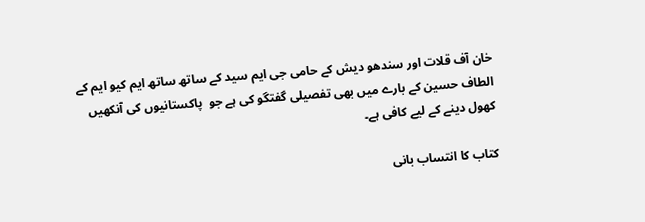خان آف قلات اور سندھو دیش کے حامی جی ایم سید کے ساتھ ساتھ ایم کیو ایم کے الطاف حسین کے بارے میں بھی تفصیلی گفتگو کی ہے جو  پاکستانیوں کی آنکھیں کھول دینے کے لیے کافی ہے۔

کتاب کا انتساب بانی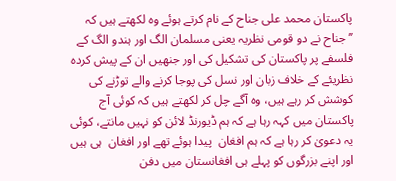پاکستان محمد علی جناح کے نام کرتے ہوئے وہ لکھتے ہیں کہ ’’جناح نے دو قومی نظریہ یعنی مسلمان الگ اور ہندو الگ کے فلسفے پر پاکستان کی تشکیل کی اور جنھیں ان کے پیش کردہ نظریئے کے خلاف زبان اور نسل کی پوجا کرنے والے توڑنے کی کوشش کر رہے ہیں، وہ آگے چل کر لکھتے ہیں کہ کوئی آج پاکستان میں کہہ رہا ہے کہ ہم ڈیورنڈ لائن کو نہیں مانتے، کوئی یہ دعویٰ کر رہا ہے کہ ہم افغان  پیدا ہوئے تھے اور افغان  ہی ہیں اور اپنے بزرگوں کو پہلے ہی افغانستان میں دفن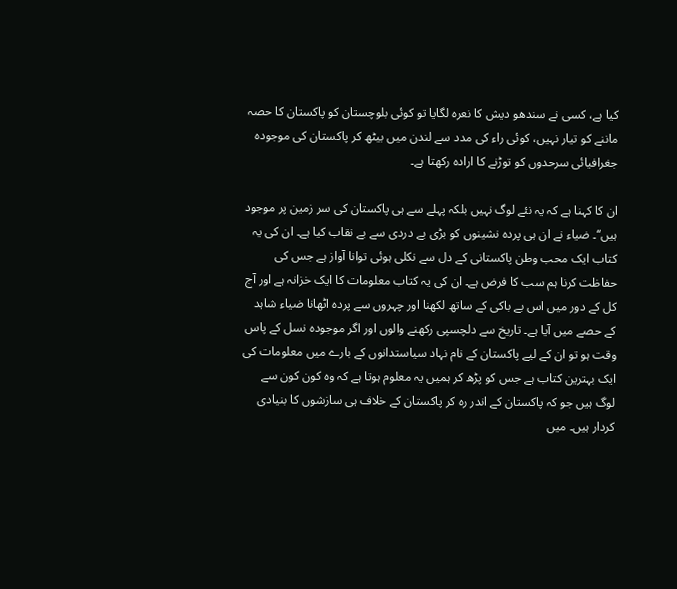کیا ہے، کسی نے سندھو دیش کا نعرہ لگایا تو کوئی بلوچستان کو پاکستان کا حصہ ماننے کو تیار نہیں، کوئی راء کی مدد سے لندن میں بیٹھ کر پاکستان کی موجودہ جغرافیائی سرحدوں کو توڑنے کا ارادہ رکھتا ہے۔

ان کا کہنا ہے کہ یہ نئے لوگ نہیں بلکہ پہلے سے ہی پاکستان کی سر زمین پر موجود ہیں‘‘۔ ضیاء نے ان ہی پردہ نشینوں کو بڑی بے دردی سے بے نقاب کیا ہے۔ ان کی یہ کتاب ایک محب وطن پاکستانی کے دل سے نکلی ہوئی توانا آواز ہے جس کی حفاظت کرنا ہم سب کا فرض ہے۔ ان کی یہ کتاب معلومات کا ایک خزانہ ہے اور آج کل کے دور میں اس بے باکی کے ساتھ لکھنا اور چہروں سے پردہ اٹھانا ضیاء شاہد کے حصے میں آیا ہے۔ تاریخ سے دلچسپی رکھنے والوں اور اگر موجودہ نسل کے پاس وقت ہو تو ان کے لیے پاکستان کے نام نہاد سیاستدانوں کے بارے میں معلومات کی ایک بہترین کتاب ہے جس کو پڑھ کر ہمیں یہ معلوم ہوتا ہے کہ وہ کون کون سے لوگ ہیں جو کہ پاکستان کے اندر رہ کر پاکستان کے خلاف ہی سازشوں کا بنیادی کردار ہیں۔ میں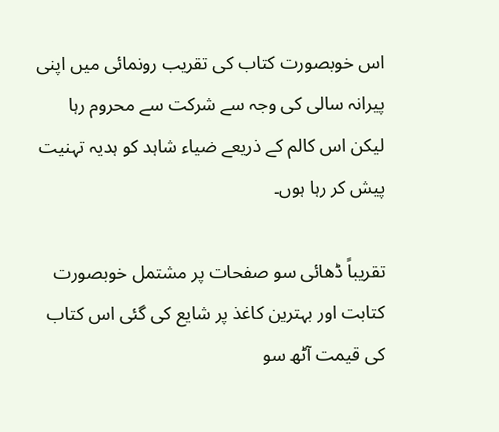اس خوبصورت کتاب کی تقریب رونمائی میں اپنی پیرانہ سالی کی وجہ سے شرکت سے محروم رہا لیکن اس کالم کے ذریعے ضیاء شاہد کو ہدیہ تہنیت پیش کر رہا ہوں۔

تقریباً ڈھائی سو صفحات پر مشتمل خوبصورت کتابت اور بہترین کاغذ پر شایع کی گئی اس کتاب کی قیمت آٹھ سو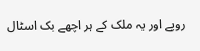روپے اور یہ ملک کے ہر اچھے بک اسٹال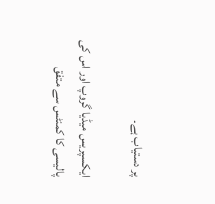پر دستیاب ہے۔

ایکسپریس میڈیا گروپ اور اس کی پالیسی کا کمنٹس سے متفق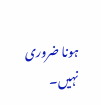ہونا ضروری نہیں۔